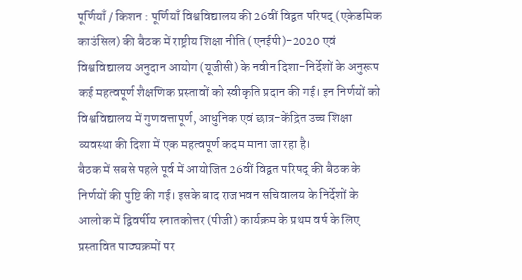पूर्णियाँ / किशन : पूर्णियाँ विश्वविद्यालय की 26वीं विद्वत परिषद् (एकेडमिक काउंसिल) की बैठक में राष्ट्रीय शिक्षा नीति (एनईपी)-2020 एवं विश्वविद्यालय अनुदान आयोग (यूजीसी) के नवीन दिशा-निर्देशों के अनुरूप कई महत्वपूर्ण शैक्षणिक प्रस्तावों को स्वीकृति प्रदान की गई। इन निर्णयों को विश्वविद्यालय में गुणवत्तापूर्ण, आधुनिक एवं छात्र-केंद्रित उच्च शिक्षा व्यवस्था की दिशा में एक महत्वपूर्ण कदम माना जा रहा है।
बैठक में सबसे पहले पूर्व में आयोजित 26वीं विद्वत परिषद् की बैठक के निर्णयों की पुष्टि की गई। इसके बाद राजभवन सचिवालय के निर्देशों के आलोक में द्विवर्षीय स्नातकोत्तर (पीजी) कार्यक्रम के प्रथम वर्ष के लिए प्रस्तावित पाठ्यक्रमों पर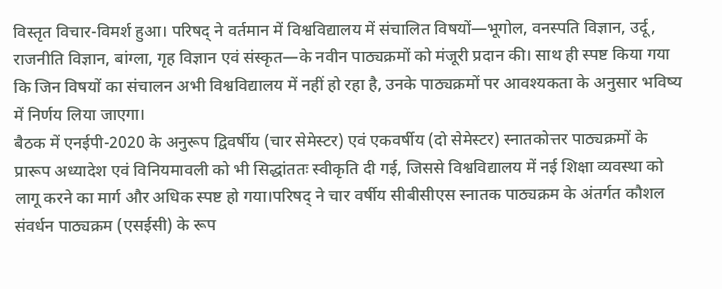विस्तृत विचार-विमर्श हुआ। परिषद् ने वर्तमान में विश्वविद्यालय में संचालित विषयों—भूगोल, वनस्पति विज्ञान, उर्दू, राजनीति विज्ञान, बांग्ला, गृह विज्ञान एवं संस्कृत—के नवीन पाठ्यक्रमों को मंजूरी प्रदान की। साथ ही स्पष्ट किया गया कि जिन विषयों का संचालन अभी विश्वविद्यालय में नहीं हो रहा है, उनके पाठ्यक्रमों पर आवश्यकता के अनुसार भविष्य में निर्णय लिया जाएगा।
बैठक में एनईपी-2020 के अनुरूप द्विवर्षीय (चार सेमेस्टर) एवं एकवर्षीय (दो सेमेस्टर) स्नातकोत्तर पाठ्यक्रमों के प्रारूप अध्यादेश एवं विनियमावली को भी सिद्धांततः स्वीकृति दी गई, जिससे विश्वविद्यालय में नई शिक्षा व्यवस्था को लागू करने का मार्ग और अधिक स्पष्ट हो गया।परिषद् ने चार वर्षीय सीबीसीएस स्नातक पाठ्यक्रम के अंतर्गत कौशल संवर्धन पाठ्यक्रम (एसईसी) के रूप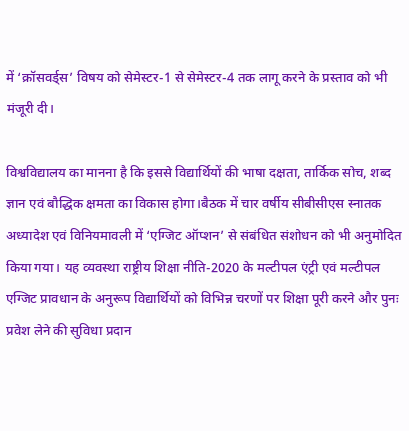में ‘क्रॉसवर्ड्स’ विषय को सेमेस्टर-1 से सेमेस्टर-4 तक लागू करने के प्रस्ताव को भी मंजूरी दी।

विश्वविद्यालय का मानना है कि इससे विद्यार्थियों की भाषा दक्षता, तार्किक सोच, शब्द ज्ञान एवं बौद्धिक क्षमता का विकास होगा।बैठक में चार वर्षीय सीबीसीएस स्नातक अध्यादेश एवं विनियमावली में ‘एग्जिट ऑप्शन’ से संबंधित संशोधन को भी अनुमोदित किया गया। यह व्यवस्था राष्ट्रीय शिक्षा नीति-2020 के मल्टीपल एंट्री एवं मल्टीपल एग्जिट प्रावधान के अनुरूप विद्यार्थियों को विभिन्न चरणों पर शिक्षा पूरी करने और पुनः प्रवेश लेने की सुविधा प्रदान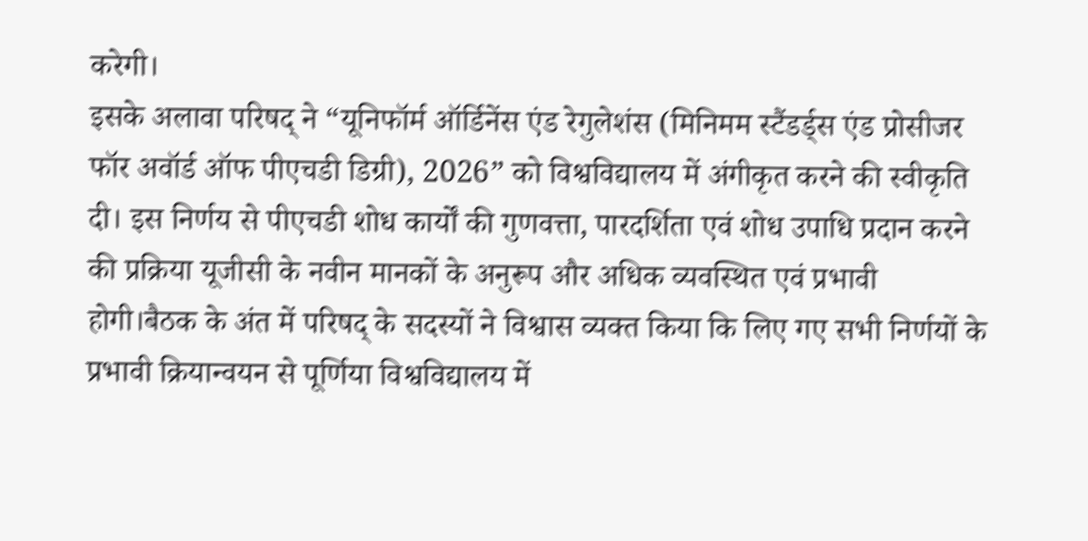करेगी।
इसके अलावा परिषद् ने “यूनिफॉर्म ऑर्डिनेंस एंड रेगुलेशंस (मिनिमम स्टैंडर्ड्स एंड प्रोसीजर फॉर अवॉर्ड ऑफ पीएचडी डिग्री), 2026” को विश्वविद्यालय में अंगीकृत करने की स्वीकृति दी। इस निर्णय से पीएचडी शोध कार्यों की गुणवत्ता, पारदर्शिता एवं शोध उपाधि प्रदान करने की प्रक्रिया यूजीसी के नवीन मानकों के अनुरूप और अधिक व्यवस्थित एवं प्रभावी होगी।बैठक के अंत में परिषद् के सदस्यों ने विश्वास व्यक्त किया कि लिए गए सभी निर्णयों के प्रभावी क्रियान्वयन से पूर्णिया विश्वविद्यालय में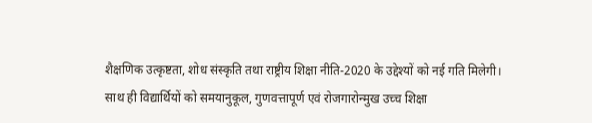शैक्षणिक उत्कृष्टता, शोध संस्कृति तथा राष्ट्रीय शिक्षा नीति-2020 के उद्देश्यों को नई गति मिलेगी।
साथ ही विद्यार्थियों को समयानुकूल, गुणवत्तापूर्ण एवं रोजगारोन्मुख उच्च शिक्षा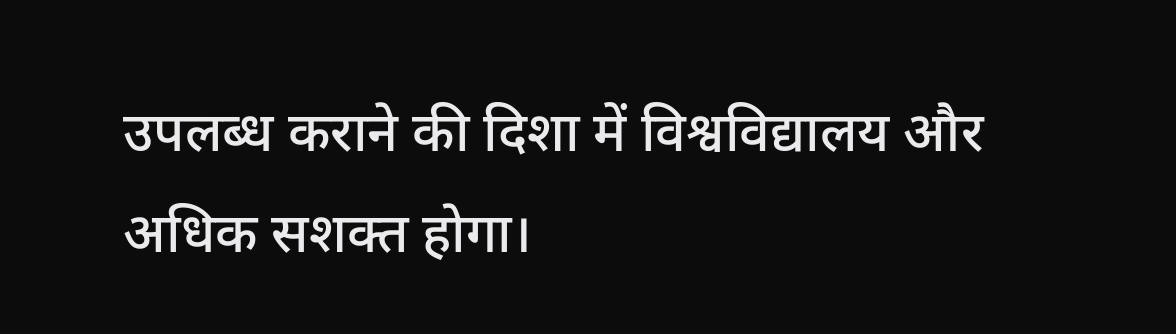उपलब्ध कराने की दिशा में विश्वविद्यालय और अधिक सशक्त होगा।